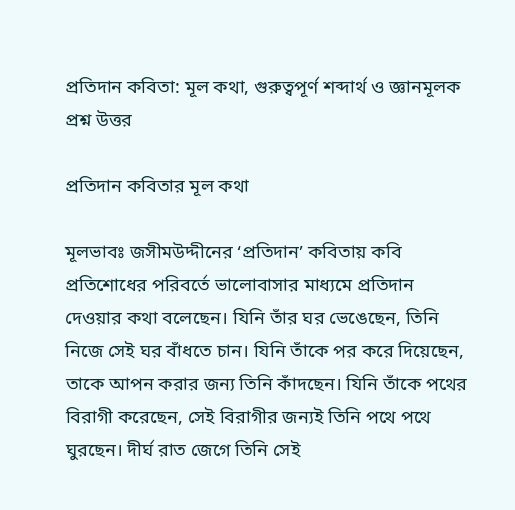প্রতিদান কবিতা: মূল কথা, গুরুত্বপূর্ণ শব্দার্থ ও জ্ঞানমূলক প্রশ্ন উত্তর

প্রতিদান কবিতার মূল কথা

মূলভাবঃ জসীমউদ্দীনের ‘প্রতিদান’ কবিতায় কবি প্রতিশোধের পরিবর্তে ভালোবাসার মাধ্যমে প্রতিদান দেওয়ার কথা বলেছেন। যিনি তাঁর ঘর ভেঙেছেন, তিনি নিজে সেই ঘর বাঁধতে চান। যিনি তাঁকে পর করে দিয়েছেন, তাকে আপন করার জন্য তিনি কাঁদছেন। যিনি তাঁকে পথের বিরাগী করেছেন, সেই বিরাগীর জন্যই তিনি পথে পথে ঘুরছেন। দীর্ঘ রাত জেগে তিনি সেই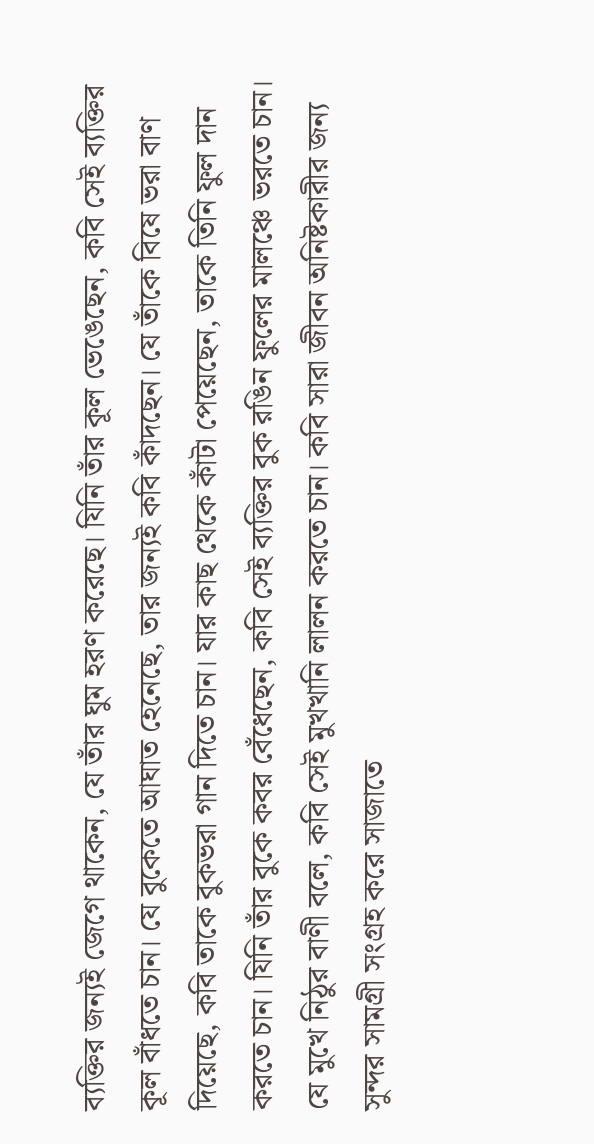ব্যক্তির জন্যই জেগে থাকেন, যে তাঁর ঘুম হরণ করেছে। যিনি তাঁর কূল ভেঙেছেন, কবি সেই ব্যক্তির কূল বাঁধতে চান। যে বুকেতে আঘাত হেনেছে, তার জন্যই কবি কাঁদছেন। যে তাঁকে বিষে ভরা বাণ দিয়েছে, কবি তাকে বুকভরা গান দিতে চান। যার কাছ থেকে কাঁটা পেয়েছেন, তাকে তিনি ফুল দান করতে চান। যিনি তাঁর বুকে কবর বেঁধেছেন, কবি সেই ব্যক্তির বুক রঙিন ফুলের মালঞ্চে ভরতে চান। যে মুখে নিঠুর বাণী বলে, কবি সেই মুখখানি লালন করতে চান। কবি সারা জীবন অনিষ্টকারীর জন্য সুন্দর সামগ্রী সংগ্রহ করে সাজাতে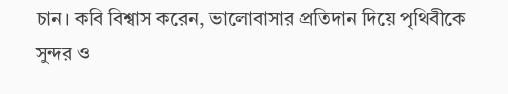চান। কবি বিশ্বাস করেন, ভালোবাসার প্রতিদান দিয়ে পৃথিবীকে সুন্দর ও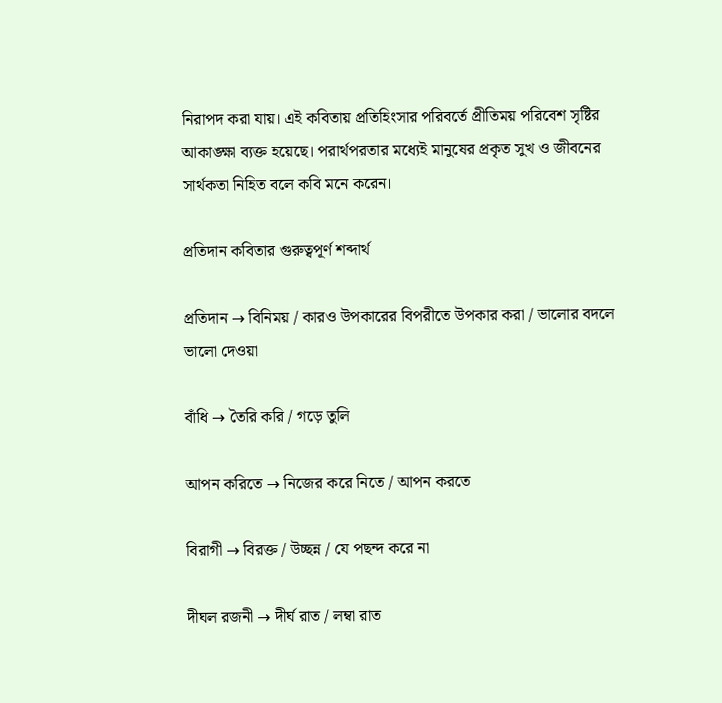নিরাপদ করা যায়। এই কবিতায় প্রতিহিংসার পরিবর্তে প্রীতিময় পরিবেশ সৃষ্টির আকাঙ্ক্ষা ব্যক্ত হয়েছে। পরার্থপরতার মধ্যেই মানুষের প্রকৃত সুখ ও জীবনের সার্থকতা নিহিত বলে কবি মনে করেন।

প্রতিদান কবিতার গুরুত্বপূর্ণ শব্দার্থ

প্রতিদান → বিনিময় / কারও উপকারের বিপরীতে উপকার করা / ভালোর বদলে ভালো দেওয়া

বাঁধি → তৈরি করি / গড়ে তুলি

আপন করিতে → নিজের করে নিতে / আপন করতে

বিরাগী → বিরক্ত / উচ্ছন্ন / যে পছন্দ করে না

দীঘল রজনী → দীর্ঘ রাত / লম্বা রাত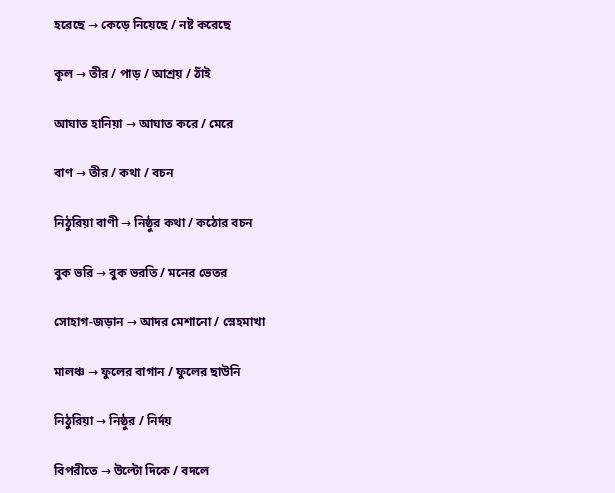হরেছে → কেড়ে নিয়েছে / নষ্ট করেছে

কূল → তীর / পাড় / আশ্রয় / ঠাঁই

আঘাত হানিয়া → আঘাত করে / মেরে

বাণ → তীর / কথা / বচন

নিঠুরিয়া বাণী → নিষ্ঠুর কথা / কঠোর বচন

বুক ভরি → বুক ভরতি / মনের ভেতর

সোহাগ-জড়ান → আদর মেশানো / স্নেহমাখা

মালঞ্চ → ফুলের বাগান / ফুলের ছাউনি

নিঠুরিয়া → নিষ্ঠুর / নির্দয়

বিপরীতে → উল্টো দিকে / বদলে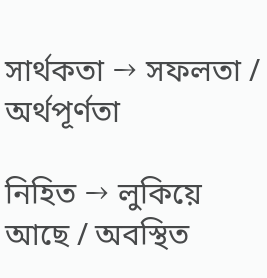সার্থকতা → সফলতা / অর্থপূর্ণতা

নিহিত → লুকিয়ে আছে / অবস্থিত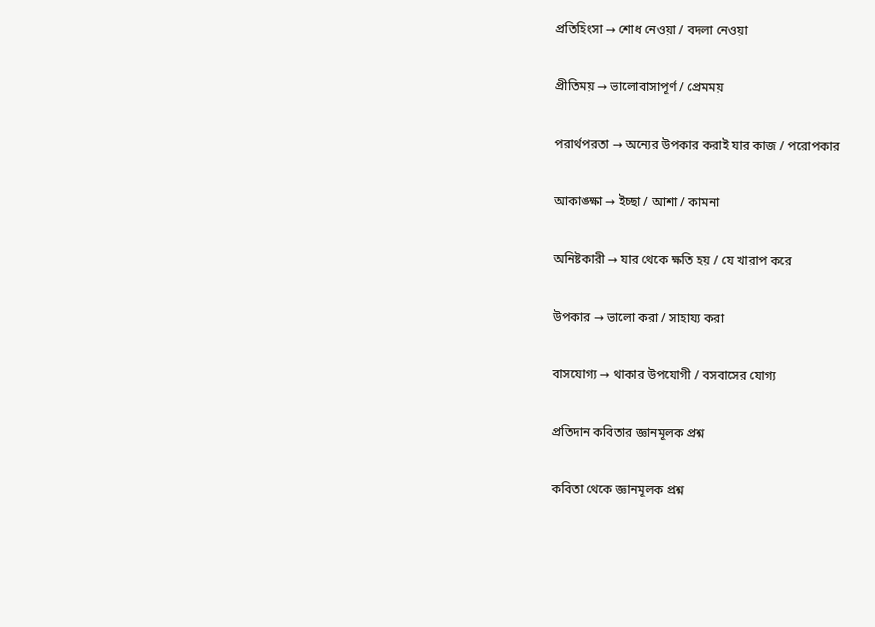প্রতিহিংসা → শোধ নেওয়া / বদলা নেওয়া

প্রীতিময় → ভালোবাসাপূর্ণ / প্রেমময়

পরার্থপরতা → অন্যের উপকার করাই যার কাজ / পরোপকার

আকাঙ্ক্ষা → ইচ্ছা / আশা / কামনা

অনিষ্টকারী → যার থেকে ক্ষতি হয় / যে খারাপ করে

উপকার → ভালো করা / সাহায্য করা

বাসযোগ্য → থাকার উপযোগী / বসবাসের যোগ্য

প্রতিদান কবিতার জ্ঞানমূলক প্রশ্ন

কবিতা থেকে জ্ঞানমূলক প্রশ্ন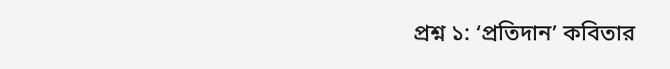প্রশ্ন ১: ‘প্রতিদান’ কবিতার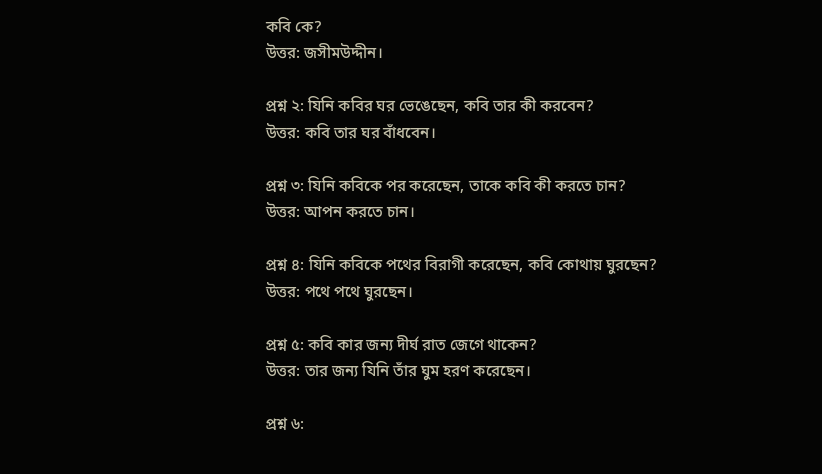কবি কে?
উত্তর: জসীমউদ্দীন।

প্রশ্ন ২: যিনি কবির ঘর ভেঙেছেন, কবি তার কী করবেন?
উত্তর: কবি তার ঘর বাঁধবেন।

প্রশ্ন ৩: যিনি কবিকে পর করেছেন, তাকে কবি কী করতে চান?
উত্তর: আপন করতে চান।

প্রশ্ন ৪: যিনি কবিকে পথের বিরাগী করেছেন, কবি কোথায় ঘুরছেন?
উত্তর: পথে পথে ঘুরছেন।

প্রশ্ন ৫: কবি কার জন্য দীর্ঘ রাত জেগে থাকেন?
উত্তর: তার জন্য যিনি তাঁর ঘুম হরণ করেছেন।

প্রশ্ন ৬: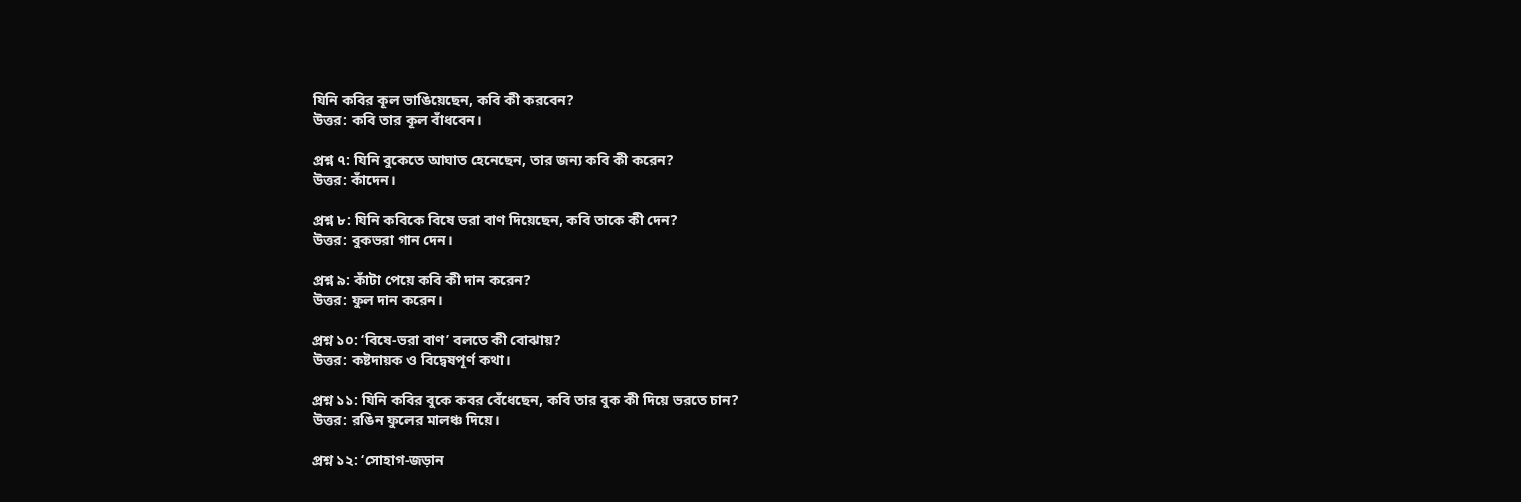যিনি কবির কূল ভাঙিয়েছেন, কবি কী করবেন?
উত্তর: কবি তার কূল বাঁধবেন।

প্রশ্ন ৭: যিনি বুকেতে আঘাত হেনেছেন, তার জন্য কবি কী করেন?
উত্তর: কাঁদেন।

প্রশ্ন ৮: যিনি কবিকে বিষে ভরা বাণ দিয়েছেন, কবি তাকে কী দেন?
উত্তর: বুকভরা গান দেন।

প্রশ্ন ৯: কাঁটা পেয়ে কবি কী দান করেন?
উত্তর: ফুল দান করেন।

প্রশ্ন ১০: ‘বিষে-ভরা বাণ’ বলতে কী বোঝায়?
উত্তর: কষ্টদায়ক ও বিদ্বেষপূর্ণ কথা।

প্রশ্ন ১১: যিনি কবির বুকে কবর বেঁধেছেন, কবি তার বুক কী দিয়ে ভরতে চান?
উত্তর: রঙিন ফুলের মালঞ্চ দিয়ে।

প্রশ্ন ১২: ‘সোহাগ-জড়ান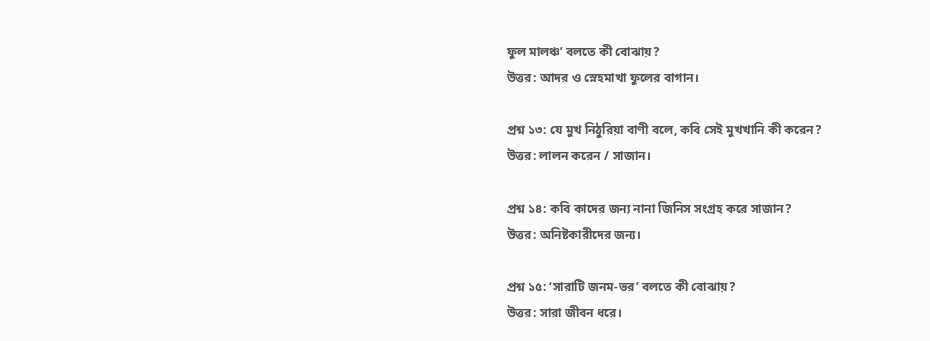ফুল মালঞ্চ’ বলতে কী বোঝায়?
উত্তর: আদর ও স্নেহমাখা ফুলের বাগান।

প্রশ্ন ১৩: যে মুখ নিঠুরিয়া বাণী বলে, কবি সেই মুখখানি কী করেন?
উত্তর: লালন করেন / সাজান।

প্রশ্ন ১৪: কবি কাদের জন্য নানা জিনিস সংগ্রহ করে সাজান?
উত্তর: অনিষ্টকারীদের জন্য।

প্রশ্ন ১৫: ‘সারাটি জনম-ভর’ বলতে কী বোঝায়?
উত্তর: সারা জীবন ধরে।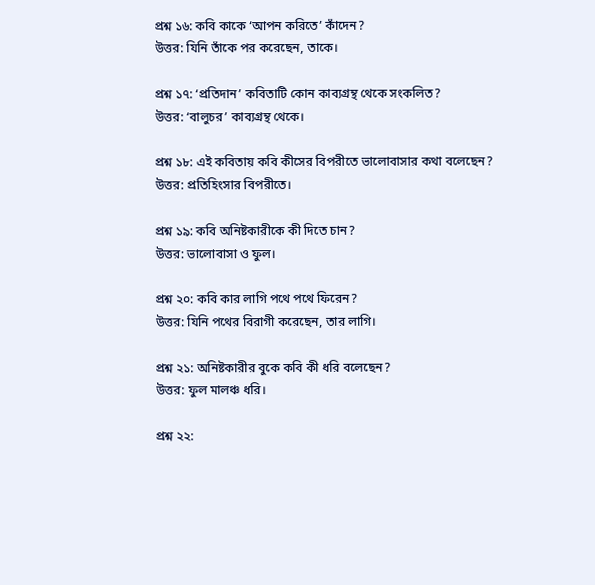প্রশ্ন ১৬: কবি কাকে ‘আপন করিতে’ কাঁদেন?
উত্তর: যিনি তাঁকে পর করেছেন, তাকে।

প্রশ্ন ১৭: ‘প্রতিদান’ কবিতাটি কোন কাব্যগ্রন্থ থেকে সংকলিত?
উত্তর: ‘বালুচর’ কাব্যগ্রন্থ থেকে।

প্রশ্ন ১৮: এই কবিতায় কবি কীসের বিপরীতে ভালোবাসার কথা বলেছেন?
উত্তর: প্রতিহিংসার বিপরীতে।

প্রশ্ন ১৯: কবি অনিষ্টকারীকে কী দিতে চান?
উত্তর: ভালোবাসা ও ফুল।

প্রশ্ন ২০: কবি কার লাগি পথে পথে ফিরেন?
উত্তর: যিনি পথের বিরাগী করেছেন, তার লাগি।

প্রশ্ন ২১: অনিষ্টকারীর বুকে কবি কী ধরি বলেছেন?
উত্তর: ফুল মালঞ্চ ধরি।

প্রশ্ন ২২: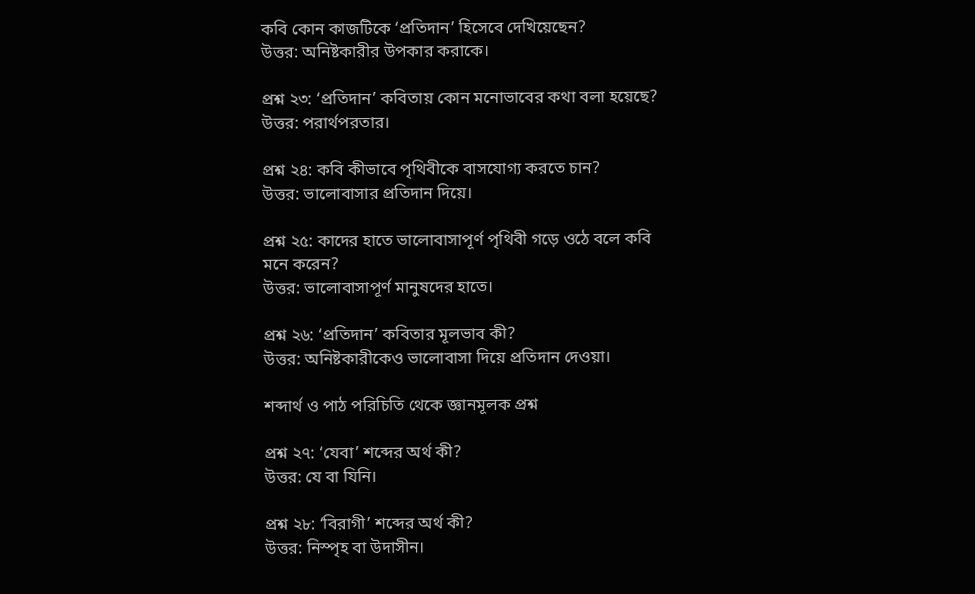কবি কোন কাজটিকে ‘প্রতিদান’ হিসেবে দেখিয়েছেন?
উত্তর: অনিষ্টকারীর উপকার করাকে।

প্রশ্ন ২৩: ‘প্রতিদান’ কবিতায় কোন মনোভাবের কথা বলা হয়েছে?
উত্তর: পরার্থপরতার।

প্রশ্ন ২৪: কবি কীভাবে পৃথিবীকে বাসযোগ্য করতে চান?
উত্তর: ভালোবাসার প্রতিদান দিয়ে।

প্রশ্ন ২৫: কাদের হাতে ভালোবাসাপূর্ণ পৃথিবী গড়ে ওঠে বলে কবি মনে করেন?
উত্তর: ভালোবাসাপূর্ণ মানুষদের হাতে।

প্রশ্ন ২৬: ‘প্রতিদান’ কবিতার মূলভাব কী?
উত্তর: অনিষ্টকারীকেও ভালোবাসা দিয়ে প্রতিদান দেওয়া।

শব্দার্থ ও পাঠ পরিচিতি থেকে জ্ঞানমূলক প্রশ্ন

প্রশ্ন ২৭: ‘যেবা’ শব্দের অর্থ কী?
উত্তর: যে বা যিনি।

প্রশ্ন ২৮: ‘বিরাগী’ শব্দের অর্থ কী?
উত্তর: নিস্পৃহ বা উদাসীন।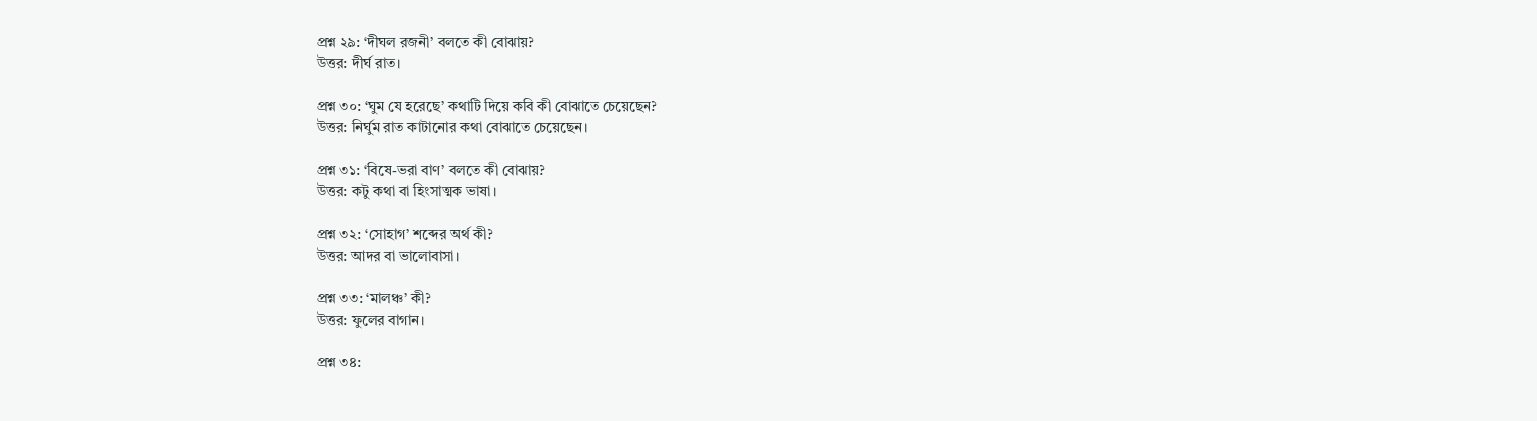প্রশ্ন ২৯: ‘দীঘল রজনী’ বলতে কী বোঝায়?
উত্তর: দীর্ঘ রাত।

প্রশ্ন ৩০: ‘ঘুম যে হরেছে’ কথাটি দিয়ে কবি কী বোঝাতে চেয়েছেন?
উত্তর: নির্ঘুম রাত কাটানোর কথা বোঝাতে চেয়েছেন।

প্রশ্ন ৩১: ‘বিষে-ভরা বাণ’ বলতে কী বোঝায়?
উত্তর: কটু কথা বা হিংসাত্মক ভাষা।

প্রশ্ন ৩২: ‘সোহাগ’ শব্দের অর্থ কী?
উত্তর: আদর বা ভালোবাসা।

প্রশ্ন ৩৩: ‘মালঞ্চ’ কী?
উত্তর: ফুলের বাগান।

প্রশ্ন ৩৪: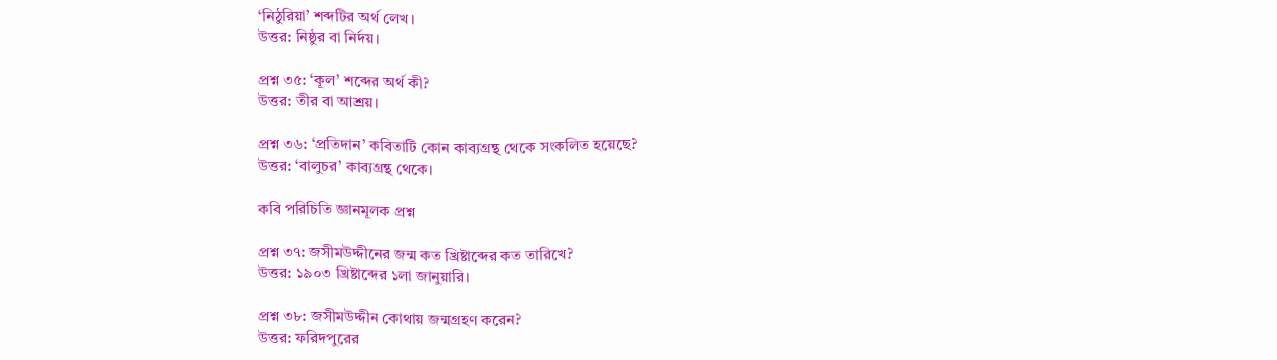‘নিঠুরিয়া’ শব্দটির অর্থ লেখ।
উত্তর: নিষ্ঠুর বা নির্দয়।

প্রশ্ন ৩৫: ‘কূল’ শব্দের অর্থ কী?
উত্তর: তীর বা আশ্রয়।

প্রশ্ন ৩৬: ‘প্রতিদান’ কবিতাটি কোন কাব্যগ্রন্থ থেকে সংকলিত হয়েছে?
উত্তর: ‘বালুচর’ কাব্যগ্রন্থ থেকে।

কবি পরিচিতি জ্ঞানমূলক প্রশ্ন

প্রশ্ন ৩৭: জসীমউদ্দীনের জন্ম কত খ্রিষ্টাব্দের কত তারিখে?
উত্তর: ১৯০৩ খ্রিষ্টাব্দের ১লা জানুয়ারি।

প্রশ্ন ৩৮: জসীমউদ্দীন কোথায় জন্মগ্রহণ করেন?
উত্তর: ফরিদপুরের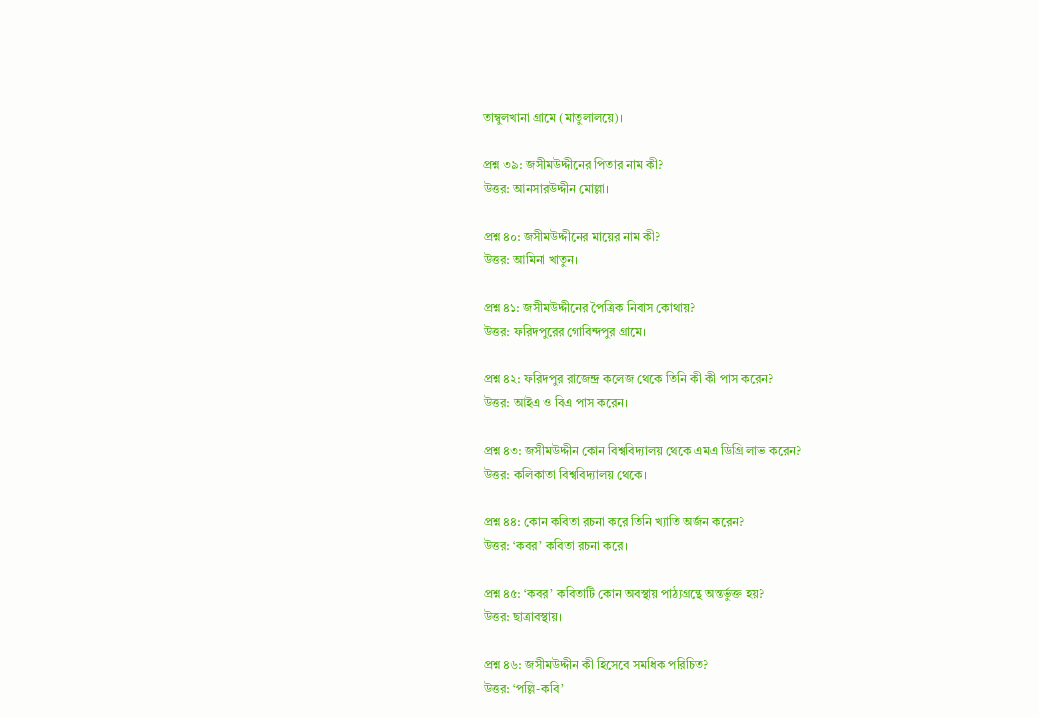তাম্বুলখানা গ্রামে (মাতুলালয়ে)।

প্রশ্ন ৩৯: জসীমউদ্দীনের পিতার নাম কী?
উত্তর: আনসারউদ্দীন মোল্লা।

প্রশ্ন ৪০: জসীমউদ্দীনের মায়ের নাম কী?
উত্তর: আমিনা খাতুন।

প্রশ্ন ৪১: জসীমউদ্দীনের পৈত্রিক নিবাস কোথায়?
উত্তর: ফরিদপুরের গোবিন্দপুর গ্রামে।

প্রশ্ন ৪২: ফরিদপুর রাজেন্দ্র কলেজ থেকে তিনি কী কী পাস করেন?
উত্তর: আইএ ও বিএ পাস করেন।

প্রশ্ন ৪৩: জসীমউদ্দীন কোন বিশ্ববিদ্যালয় থেকে এমএ ডিগ্রি লাভ করেন?
উত্তর: কলিকাতা বিশ্ববিদ্যালয় থেকে।

প্রশ্ন ৪৪: কোন কবিতা রচনা করে তিনি খ্যাতি অর্জন করেন?
উত্তর: ‘কবর’ কবিতা রচনা করে।

প্রশ্ন ৪৫: ‘কবর’ কবিতাটি কোন অবস্থায় পাঠ্যগ্রন্থে অন্তর্ভুক্ত হয়?
উত্তর: ছাত্রাবস্থায়।

প্রশ্ন ৪৬: জসীমউদ্দীন কী হিসেবে সমধিক পরিচিত?
উত্তর: ‘পল্লি-কবি’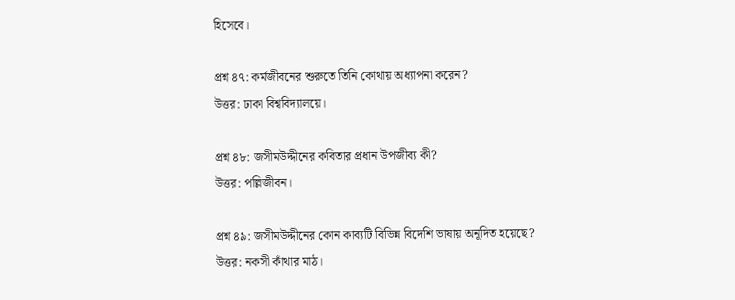হিসেবে।

প্রশ্ন ৪৭: কর্মজীবনের শুরুতে তিনি কোথায় অধ্যাপনা করেন?
উত্তর: ঢাকা বিশ্ববিদ্যালয়ে।

প্রশ্ন ৪৮: জসীমউদ্দীনের কবিতার প্রধান উপজীব্য কী?
উত্তর: পল্লিজীবন।

প্রশ্ন ৪৯: জসীমউদ্দীনের কোন কাব্যটি বিভিন্ন বিদেশি ভাষায় অনূদিত হয়েছে?
উত্তর: নকসী কাঁথার মাঠ।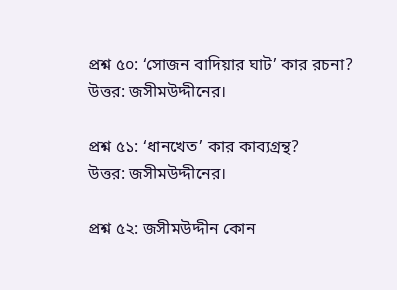প্রশ্ন ৫০: ‘সোজন বাদিয়ার ঘাট’ কার রচনা?
উত্তর: জসীমউদ্দীনের।

প্রশ্ন ৫১: ‘ধানখেত’ কার কাব্যগ্রন্থ?
উত্তর: জসীমউদ্দীনের।

প্রশ্ন ৫২: জসীমউদ্দীন কোন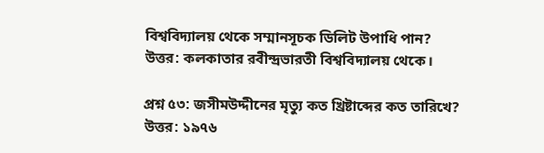বিশ্ববিদ্যালয় থেকে সম্মানসূচক ডিলিট উপাধি পান?
উত্তর: কলকাতার রবীন্দ্রভারতী বিশ্ববিদ্যালয় থেকে।

প্রশ্ন ৫৩: জসীমউদ্দীনের মৃত্যু কত খ্রিষ্টাব্দের কত তারিখে?
উত্তর: ১৯৭৬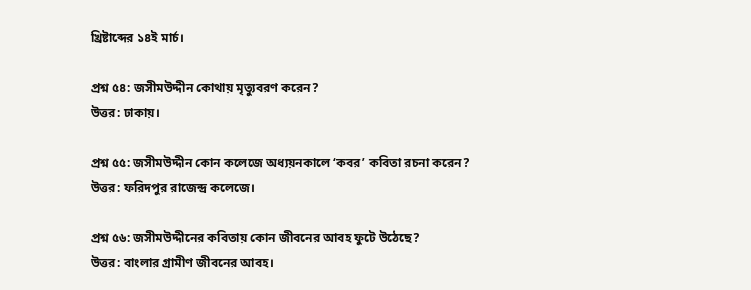খ্রিষ্টাব্দের ১৪ই মার্চ।

প্রশ্ন ৫৪: জসীমউদ্দীন কোথায় মৃত্যুবরণ করেন?
উত্তর: ঢাকায়।

প্রশ্ন ৫৫: জসীমউদ্দীন কোন কলেজে অধ্যয়নকালে ‘কবর’ কবিতা রচনা করেন?
উত্তর: ফরিদপুর রাজেন্দ্র কলেজে।

প্রশ্ন ৫৬: জসীমউদ্দীনের কবিতায় কোন জীবনের আবহ ফুটে উঠেছে?
উত্তর: বাংলার গ্রামীণ জীবনের আবহ।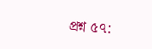প্রশ্ন ৫৭: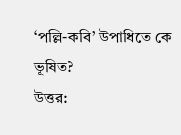‘পল্লি-কবি’ উপাধিতে কে ভূষিত?
উত্তর: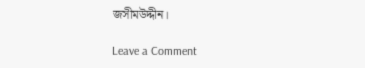জসীমউদ্দীন।

Leave a Comment